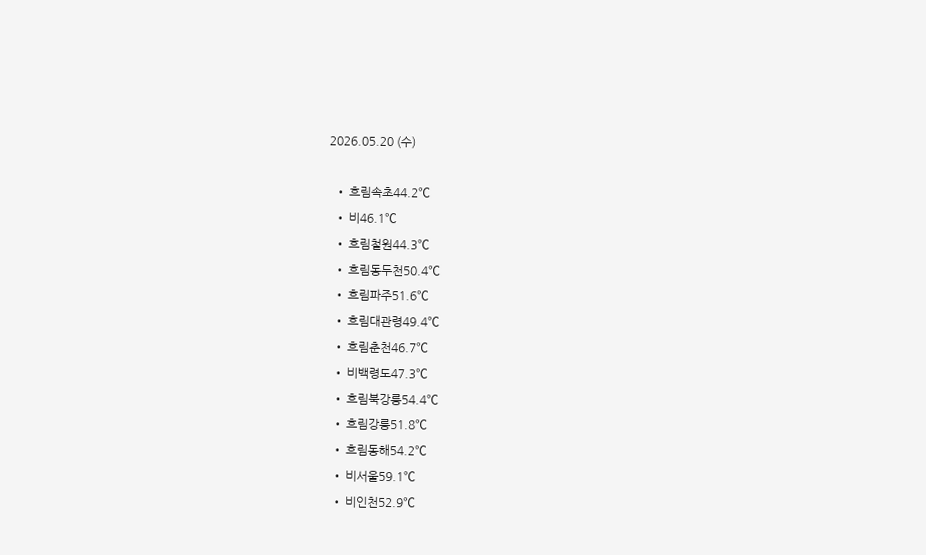2026.05.20 (수)

  • 흐림속초44.2℃
  • 비46.1℃
  • 흐림철원44.3℃
  • 흐림동두천50.4℃
  • 흐림파주51.6℃
  • 흐림대관령49.4℃
  • 흐림춘천46.7℃
  • 비백령도47.3℃
  • 흐림북강릉54.4℃
  • 흐림강릉51.8℃
  • 흐림동해54.2℃
  • 비서울59.1℃
  • 비인천52.9℃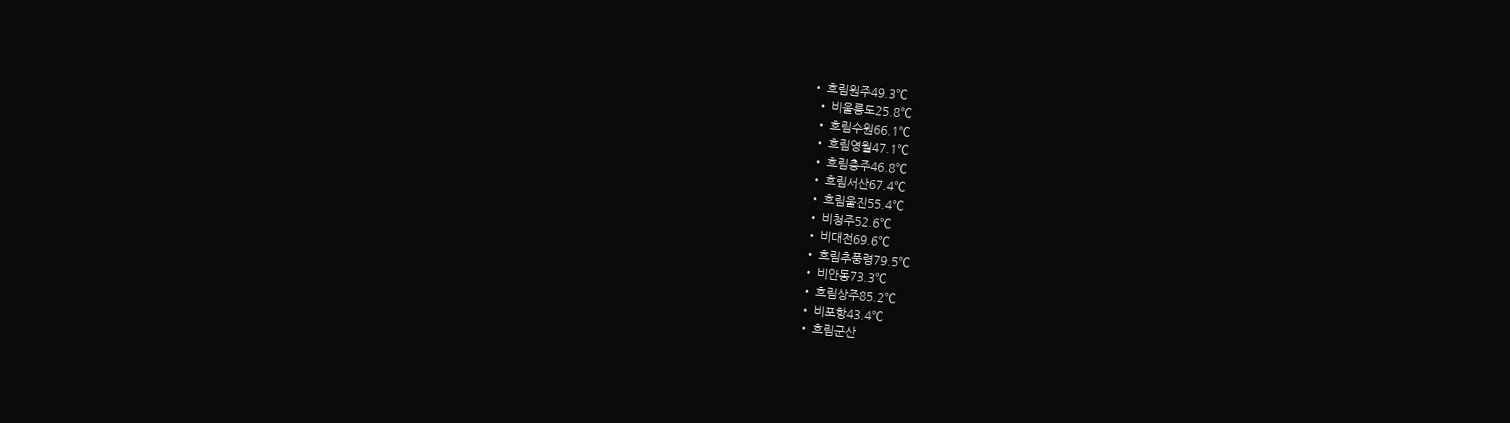• 흐림원주49.3℃
  • 비울릉도25.8℃
  • 흐림수원66.1℃
  • 흐림영월47.1℃
  • 흐림충주46.8℃
  • 흐림서산67.4℃
  • 흐림울진55.4℃
  • 비청주52.6℃
  • 비대전69.6℃
  • 흐림추풍령79.5℃
  • 비안동73.3℃
  • 흐림상주85.2℃
  • 비포항43.4℃
  • 흐림군산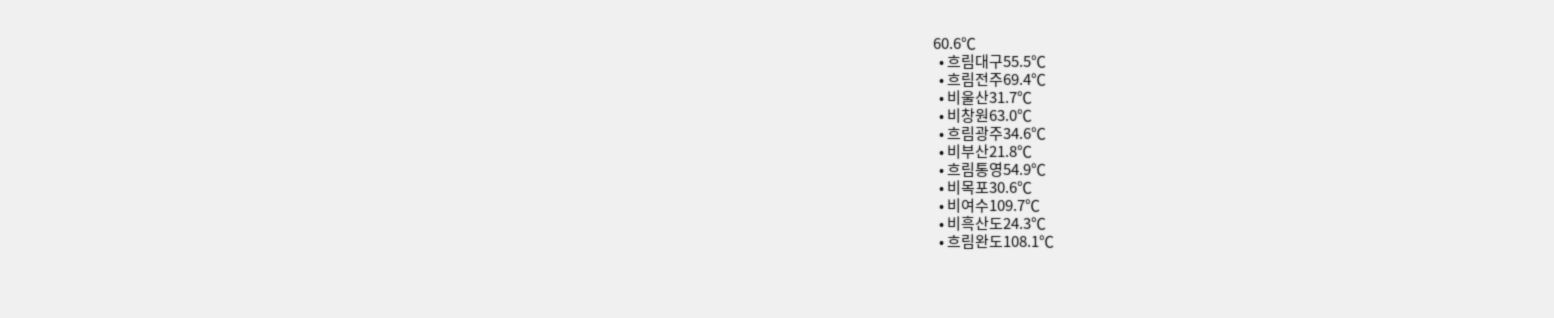60.6℃
  • 흐림대구55.5℃
  • 흐림전주69.4℃
  • 비울산31.7℃
  • 비창원63.0℃
  • 흐림광주34.6℃
  • 비부산21.8℃
  • 흐림통영54.9℃
  • 비목포30.6℃
  • 비여수109.7℃
  • 비흑산도24.3℃
  • 흐림완도108.1℃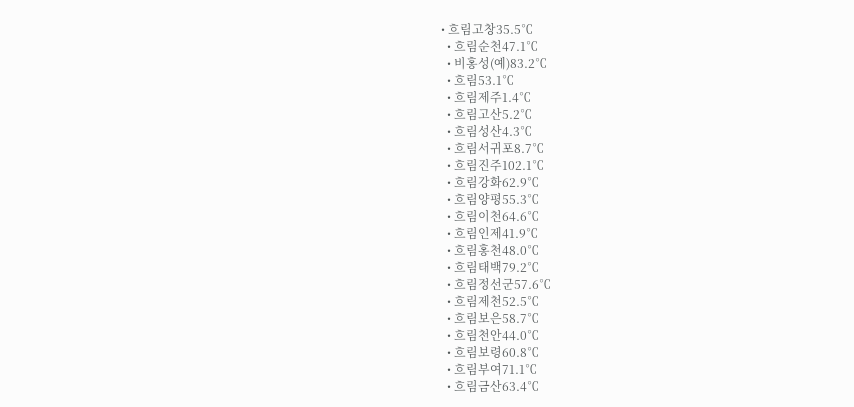• 흐림고창35.5℃
  • 흐림순천47.1℃
  • 비홍성(예)83.2℃
  • 흐림53.1℃
  • 흐림제주1.4℃
  • 흐림고산5.2℃
  • 흐림성산4.3℃
  • 흐림서귀포8.7℃
  • 흐림진주102.1℃
  • 흐림강화62.9℃
  • 흐림양평55.3℃
  • 흐림이천64.6℃
  • 흐림인제41.9℃
  • 흐림홍천48.0℃
  • 흐림태백79.2℃
  • 흐림정선군57.6℃
  • 흐림제천52.5℃
  • 흐림보은58.7℃
  • 흐림천안44.0℃
  • 흐림보령60.8℃
  • 흐림부여71.1℃
  • 흐림금산63.4℃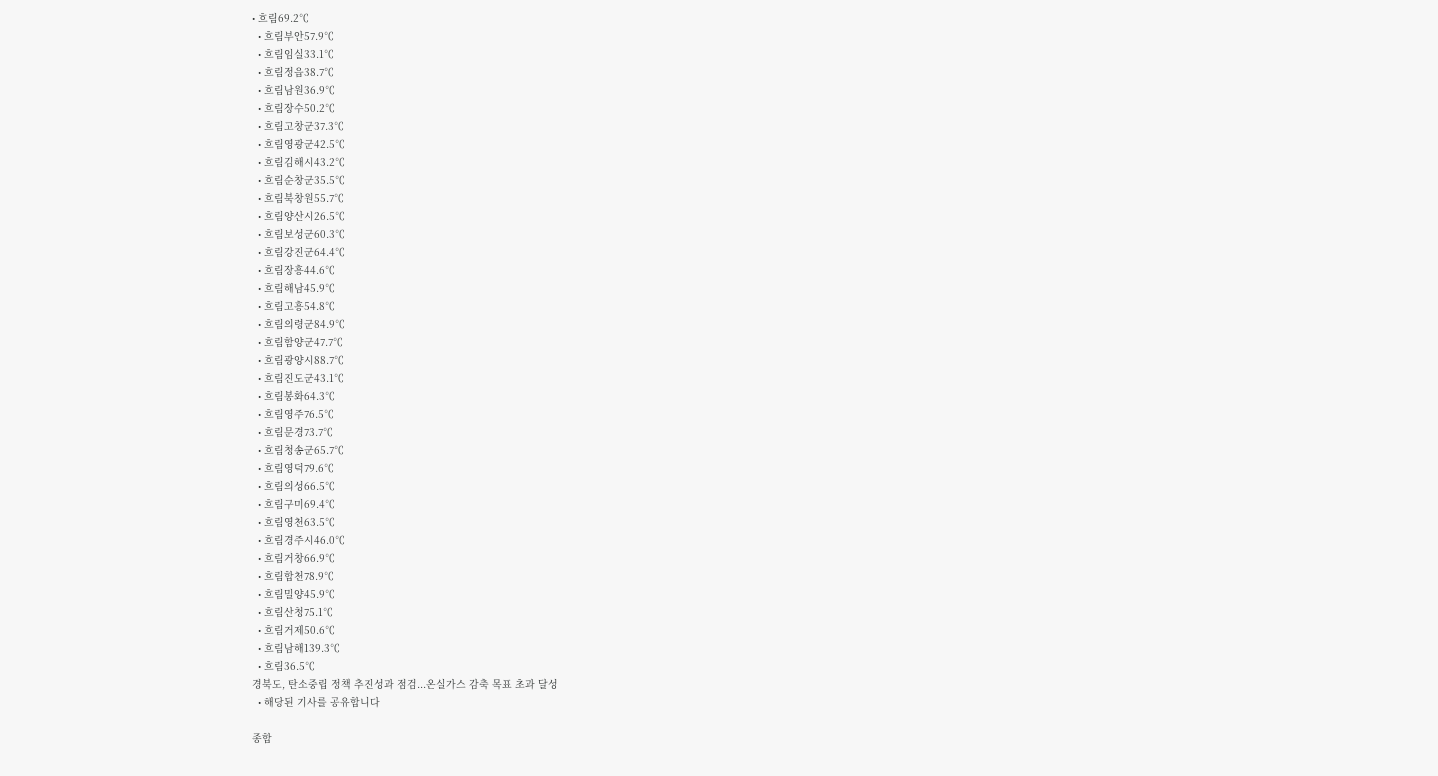• 흐림69.2℃
  • 흐림부안57.9℃
  • 흐림임실33.1℃
  • 흐림정읍38.7℃
  • 흐림남원36.9℃
  • 흐림장수50.2℃
  • 흐림고창군37.3℃
  • 흐림영광군42.5℃
  • 흐림김해시43.2℃
  • 흐림순창군35.5℃
  • 흐림북창원55.7℃
  • 흐림양산시26.5℃
  • 흐림보성군60.3℃
  • 흐림강진군64.4℃
  • 흐림장흥44.6℃
  • 흐림해남45.9℃
  • 흐림고흥54.8℃
  • 흐림의령군84.9℃
  • 흐림함양군47.7℃
  • 흐림광양시88.7℃
  • 흐림진도군43.1℃
  • 흐림봉화64.3℃
  • 흐림영주76.5℃
  • 흐림문경73.7℃
  • 흐림청송군65.7℃
  • 흐림영덕79.6℃
  • 흐림의성66.5℃
  • 흐림구미69.4℃
  • 흐림영천63.5℃
  • 흐림경주시46.0℃
  • 흐림거창66.9℃
  • 흐림합천78.9℃
  • 흐림밀양45.9℃
  • 흐림산청75.1℃
  • 흐림거제50.6℃
  • 흐림남해139.3℃
  • 흐림36.5℃
경북도, 탄소중립 정책 추진성과 점검...온실가스 감축 목표 초과 달성
  • 해당된 기사를 공유합니다

종합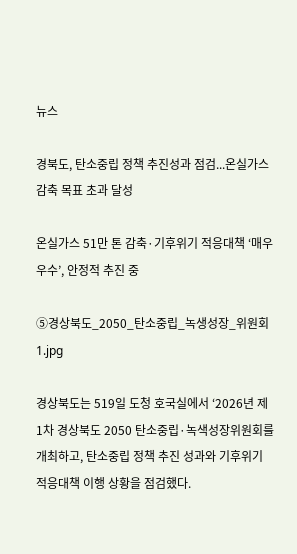뉴스

경북도, 탄소중립 정책 추진성과 점검...온실가스 감축 목표 초과 달성

온실가스 51만 톤 감축·기후위기 적응대책 ‘매우우수’, 안정적 추진 중

⑤경상북도_2050_탄소중립_녹생성장_위원회1.jpg

경상북도는 519일 도청 호국실에서 ‘2026년 제1차 경상북도 2050 탄소중립·녹색성장위원회를 개최하고, 탄소중립 정책 추진 성과와 기후위기 적응대책 이행 상황을 점검했다.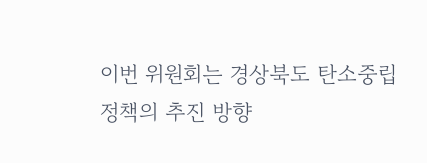이번 위원회는 경상북도 탄소중립 정책의 추진 방향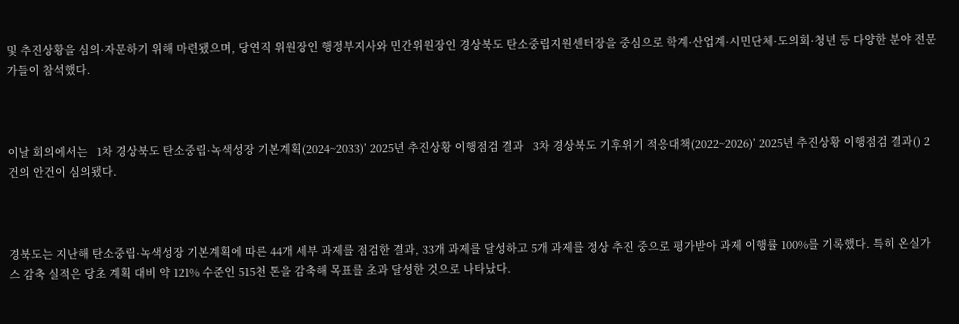및 추진상황을 심의·자문하기 위해 마련됐으며, 당연직 위원장인 행정부지사와 민간위원장인 경상북도 탄소중립지원센터장을 중심으로 학계·산업계·시민단체·도의회·청년 등 다양한 분야 전문가들이 참석했다.



이날 회의에서는   1차 경상북도 탄소중립·녹색성장 기본계획(2024~2033)’ 2025년 추진상황 이행점검 결과   3차 경상북도 기후위기 적응대책(2022~2026)’ 2025년 추진상황 이행점검 결과() 2건의 안건이 심의됐다.



경북도는 지난해 탄소중립·녹색성장 기본계획에 따른 44개 세부 과제를 점검한 결과, 33개 과제를 달성하고 5개 과제를 정상 추진 중으로 평가받아 과제 이행률 100%를 기록했다. 특히 온실가스 감축 실적은 당초 계획 대비 약 121% 수준인 515천 톤을 감축해 목표를 초과 달성한 것으로 나타났다.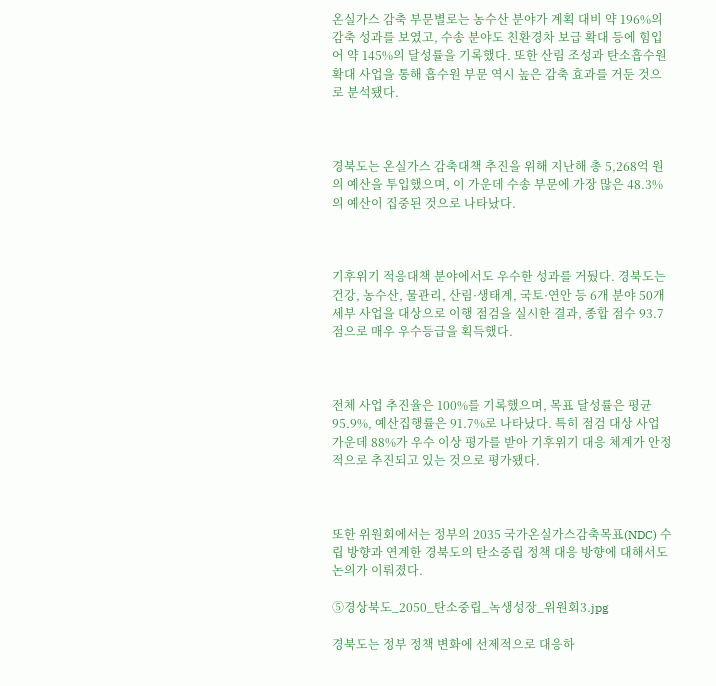온실가스 감축 부문별로는 농수산 분야가 계획 대비 약 196%의 감축 성과를 보였고, 수송 분야도 친환경차 보급 확대 등에 힘입어 약 145%의 달성률을 기록했다. 또한 산림 조성과 탄소흡수원 확대 사업을 통해 흡수원 부문 역시 높은 감축 효과를 거둔 것으로 분석됐다.



경북도는 온실가스 감축대책 추진을 위해 지난해 총 5,268억 원의 예산을 투입했으며, 이 가운데 수송 부문에 가장 많은 48.3%의 예산이 집중된 것으로 나타났다.



기후위기 적응대책 분야에서도 우수한 성과를 거뒀다. 경북도는 건강, 농수산, 물관리, 산림·생태계, 국토·연안 등 6개 분야 50개 세부 사업을 대상으로 이행 점검을 실시한 결과, 종합 점수 93.7점으로 매우 우수등급을 획득했다.



전체 사업 추진율은 100%를 기록했으며, 목표 달성률은 평균 95.9%, 예산집행률은 91.7%로 나타났다. 특히 점검 대상 사업 가운데 88%가 우수 이상 평가를 받아 기후위기 대응 체계가 안정적으로 추진되고 있는 것으로 평가됐다.



또한 위원회에서는 정부의 2035 국가온실가스감축목표(NDC) 수립 방향과 연계한 경북도의 탄소중립 정책 대응 방향에 대해서도 논의가 이뤄졌다.

⑤경상북도_2050_탄소중립_녹생성장_위원회3.jpg

경북도는 정부 정책 변화에 선제적으로 대응하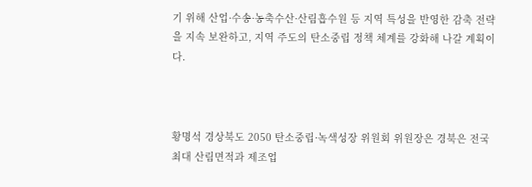기 위해 산업·수송·농축수산·산림흡수원 등 지역 특성을 반영한 감축 전략을 지속 보완하고, 지역 주도의 탄소중립 정책 체계를 강화해 나갈 계획이다.



황명석 경상북도 2050 탄소중립·녹색성장 위원회 위원장은 경북은 전국 최대 산림면적과 제조업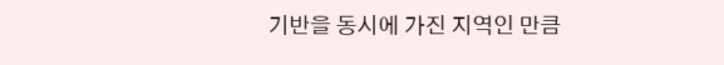기반을 동시에 가진 지역인 만큼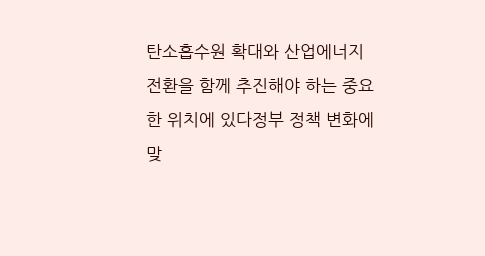탄소흡수원 확대와 산업에너지 전환을 함께 추진해야 하는 중요한 위치에 있다정부 정책 변화에 맞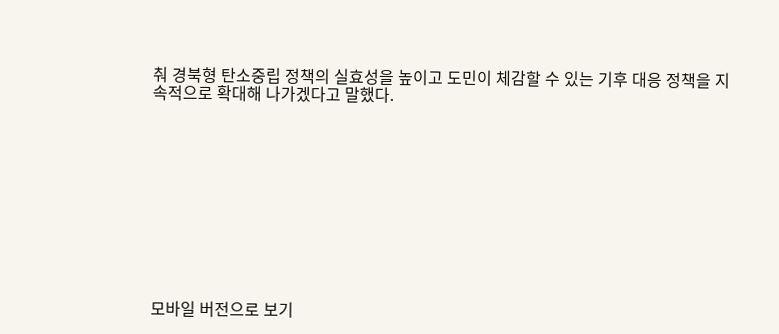춰 경북형 탄소중립 정책의 실효성을 높이고 도민이 체감할 수 있는 기후 대응 정책을 지속적으로 확대해 나가겠다고 말했다.











모바일 버전으로 보기